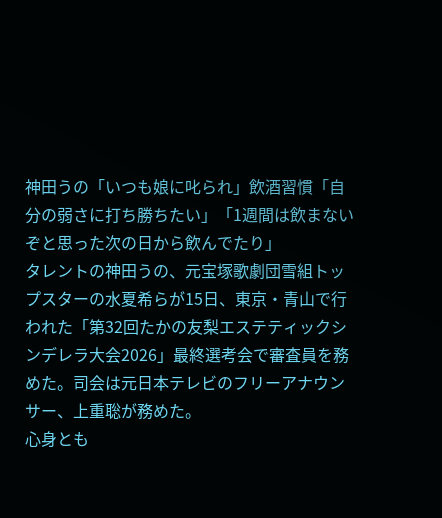神田うの「いつも娘に叱られ」飲酒習慣「自分の弱さに打ち勝ちたい」「1週間は飲まないぞと思った次の日から飲んでたり」
タレントの神田うの、元宝塚歌劇団雪組トップスターの水夏希らが15日、東京・青山で行われた「第32回たかの友梨エステティックシンデレラ大会2026」最終選考会で審査員を務めた。司会は元日本テレビのフリーアナウンサー、上重聡が務めた。
心身とも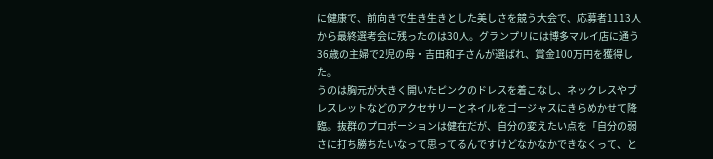に健康で、前向きで生き生きとした美しさを競う大会で、応募者1113人から最終選考会に残ったのは30人。グランプリには博多マルイ店に通う36歳の主婦で2児の母・吉田和子さんが選ばれ、賞金100万円を獲得した。
うのは胸元が大きく開いたピンクのドレスを着こなし、ネックレスやブレスレットなどのアクセサリーとネイルをゴージャスにきらめかせて降臨。抜群のプロポーションは健在だが、自分の変えたい点を「自分の弱さに打ち勝ちたいなって思ってるんですけどなかなかできなくって、と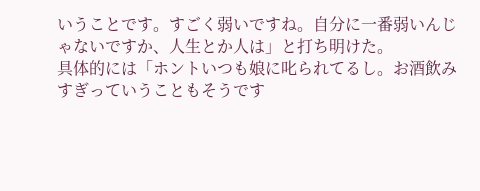いうことです。すごく弱いですね。自分に一番弱いんじゃないですか、人生とか人は」と打ち明けた。
具体的には「ホントいつも娘に叱られてるし。お酒飲みすぎっていうこともそうです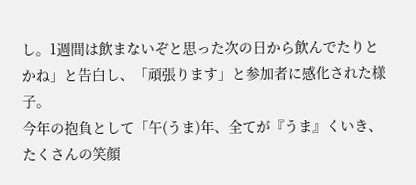し。1週間は飲まないぞと思った次の日から飲んでたりとかね」と告白し、「頑張ります」と参加者に感化された様子。
今年の抱負として「午(うま)年、全てが『うま』くいき、たくさんの笑顔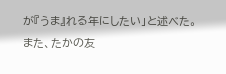が『うま』れる年にしたい」と述べた。
また、たかの友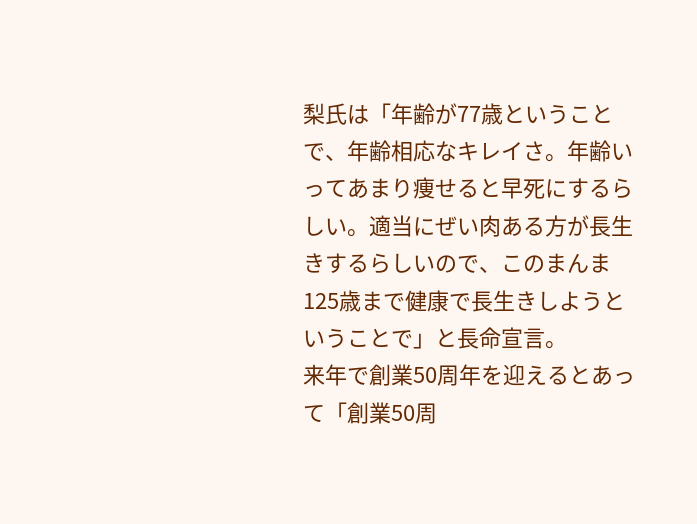梨氏は「年齢が77歳ということで、年齢相応なキレイさ。年齢いってあまり痩せると早死にするらしい。適当にぜい肉ある方が長生きするらしいので、このまんま125歳まで健康で長生きしようということで」と長命宣言。
来年で創業50周年を迎えるとあって「創業50周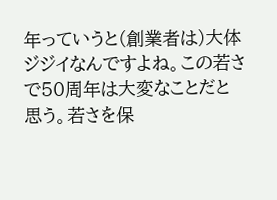年っていうと(創業者は)大体ジジイなんですよね。この若さで50周年は大変なことだと思う。若さを保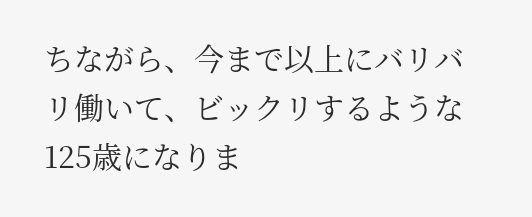ちながら、今まで以上にバリバリ働いて、ビックリするような125歳になりま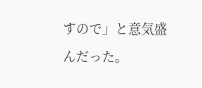すので」と意気盛んだった。